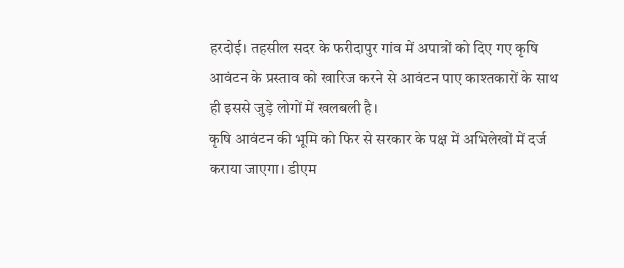हरदोई। तहसील सदर के फरीदापुर गांव में अपात्रों को दिए गए कृषि आवंटन के प्रस्ताव को खारिज करने से आवंटन पाए काश्तकारों के साथ ही इससे जुड़े लोगों में खलबली है।
कृषि आवंटन की भूमि को फिर से सरकार के पक्ष में अभिलेखों में दर्ज कराया जाएगा। डीएम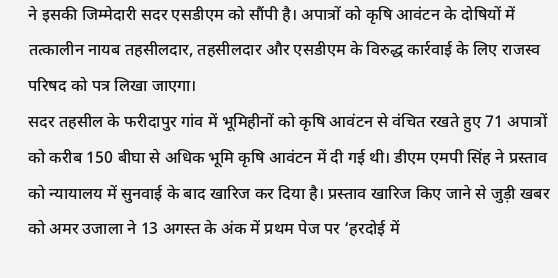ने इसकी जिम्मेदारी सदर एसडीएम को सौंपी है। अपात्रों को कृषि आवंटन के दोषियों में तत्कालीन नायब तहसीलदार, तहसीलदार और एसडीएम के विरुद्ध कार्रवाई के लिए राजस्व परिषद को पत्र लिखा जाएगा।
सदर तहसील के फरीदापुर गांव में भूमिहीनों को कृषि आवंटन से वंचित रखते हुए 71 अपात्रों को करीब 150 बीघा से अधिक भूमि कृषि आवंटन में दी गई थी। डीएम एमपी सिंह ने प्रस्ताव को न्यायालय में सुनवाई के बाद खारिज कर दिया है। प्रस्ताव खारिज किए जाने से जुड़ी खबर को अमर उजाला ने 13 अगस्त के अंक में प्रथम पेज पर ‘हरदोई में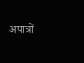अपात्रों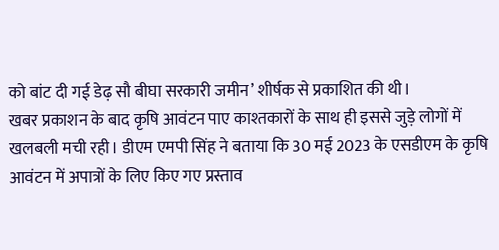को बांट दी गई डेढ़ सौ बीघा सरकारी जमीन’ शीर्षक से प्रकाशित की थी।
खबर प्रकाशन के बाद कृषि आवंटन पाए काश्तकारों के साथ ही इससे जुड़े लोगों में खलबली मची रही। डीएम एमपी सिंह ने बताया कि 30 मई 2023 के एसडीएम के कृषि आवंटन में अपात्रों के लिए किए गए प्रस्ताव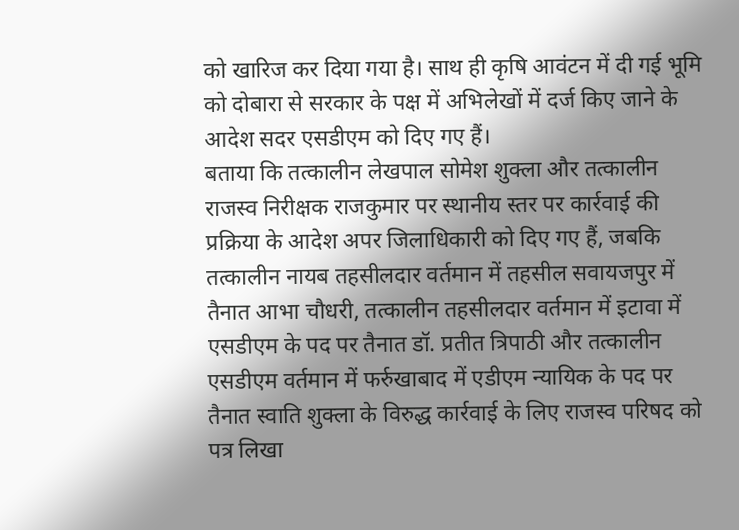को खारिज कर दिया गया है। साथ ही कृषि आवंटन में दी गई भूमि को दोबारा से सरकार के पक्ष में अभिलेखों में दर्ज किए जाने के आदेश सदर एसडीएम को दिए गए हैं।
बताया कि तत्कालीन लेखपाल सोमेश शुक्ला और तत्कालीन राजस्व निरीक्षक राजकुमार पर स्थानीय स्तर पर कार्रवाई की प्रक्रिया के आदेश अपर जिलाधिकारी को दिए गए हैं, जबकि तत्कालीन नायब तहसीलदार वर्तमान में तहसील सवायजपुर में तैनात आभा चौधरी, तत्कालीन तहसीलदार वर्तमान में इटावा में एसडीएम के पद पर तैनात डॉ. प्रतीत त्रिपाठी और तत्कालीन एसडीएम वर्तमान में फर्रुखाबाद में एडीएम न्यायिक के पद पर तैनात स्वाति शुक्ला के विरुद्ध कार्रवाई के लिए राजस्व परिषद को पत्र लिखा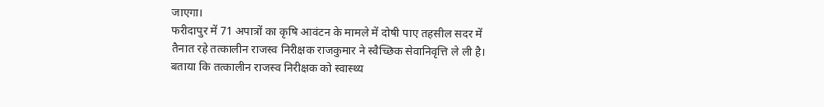जाएगा।
फरीदापुर में 71 अपात्रों का कृषि आवंटन के मामले में दोषी पाए तहसील सदर में तैनात रहे तत्कालीन राजस्व निरीक्षक राजकुमार ने स्वैच्छिक सेवानिवृत्ति ले ली है। बताया कि तत्कालीन राजस्व निरीक्षक को स्वास्थ्य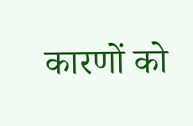कारणों को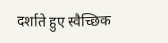दर्शाते हुए स्वैच्छिक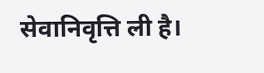सेवानिवृत्ति ली है।